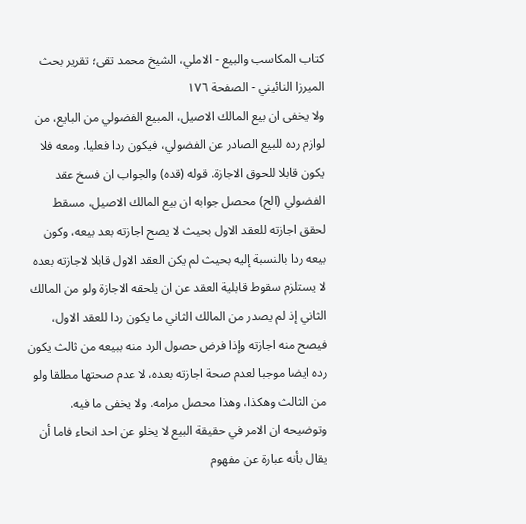كتاب المكاسب والبيع - الاملي، الشيخ محمد تقى؛ تقرير بحث الميرزا النائيني - الصفحة ١٧٦
ولا يخفى ان بيع المالك الاصيل، المبيع الفضولي من البايع، من لوازم رده للبيع الصادر عن الفضولي، فيكون ردا فعليا. ومعه فلا يكون قابلا للحوق الاجازة. قوله (قده) والجواب ان فسخ عقد الفضولي (الح) محصل جوابه ان بيع المالك الاصيل، مسقط لحقق اجازته للعقد الاول بحيث لا يصح اجازته بعد بيعه، وكون بيعه ردا بالنسبة إليه بحيث لم يكن العقد الاول قابلا لاجازته بعده لا يستلزم سقوط قابلية العقد عن ان يلحقه الاجازة ولو من المالك الثاني إذ لم يصدر من المالك الثاني ما يكون ردا للعقد الاول، فيصح منه اجازته وإذا فرض حصول الرد منه ببيعه من ثالث يكون رده ايضا موجبا لعدم صحة اجازته بعده، لا عدم صحتها مطلقا ولو من الثالث وهكذا، وهذا محصل مرامه. ولا يخفى ما فيه. وتوضيحه ان الامر في حقيقة البيع لا يخلو عن احد انحاء فاما أن يقال بأنه عبارة عن مفهوم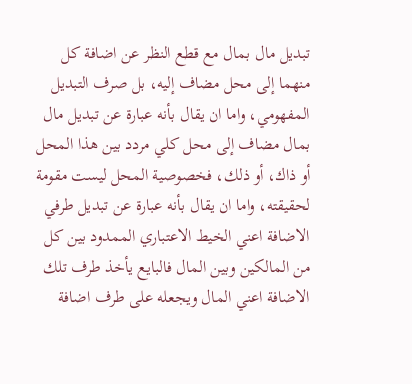تبديل مال بمال مع قطع النظر عن اضافة كل منهما إلى محل مضاف إليه، بل صرف التبديل المفهومي، واما ان يقال بأنه عبارة عن تبديل مال بمال مضاف إلى محل كلي مردد بين هذا المحل أو ذاك، أو ذلك، فخصوصية المحل ليست مقومة لحقيقته، واما ان يقال بأنه عبارة عن تبديل طرفي الاضافة اعني الخيط الاعتباري الممدود بين كل من المالكين وبين المال فالبايع يأخذ طرف تلك الاضافة اعني المال ويجعله على طرف اضافة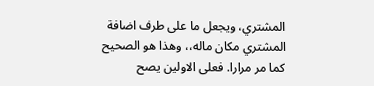المشتري، ويجعل ما على طرف اضافة المشتري مكان ماله،، وهذا هو الصحيح كما مر مرارا. فعلى الاولين يصح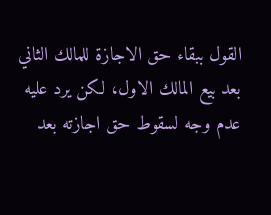القول ببقاء حق الاجازة للمالك الثاني بعد بيع المالك الاول، لكن يرد عليه عدم وجه لسقوط حق اجازته بعد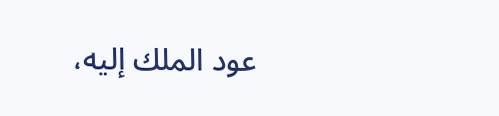عود الملك إليه،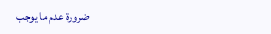ضرورة عدم ما يوجب